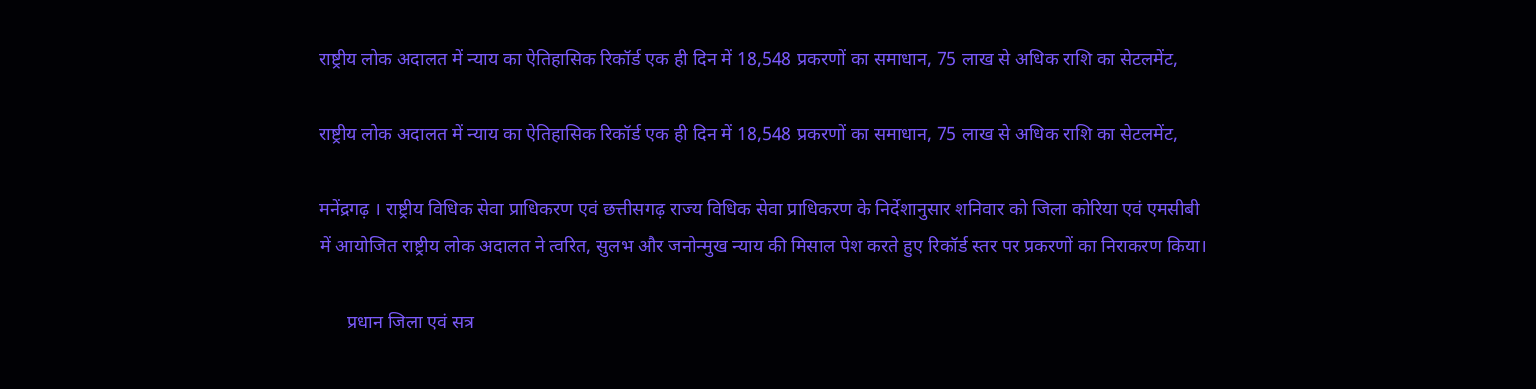राष्ट्रीय लोक अदालत में न्याय का ऐतिहासिक रिकॉर्ड एक ही दिन में 18,548 प्रकरणों का समाधान, 75 लाख से अधिक राशि का सेटलमेंट,

राष्ट्रीय लोक अदालत में न्याय का ऐतिहासिक रिकॉर्ड एक ही दिन में 18,548 प्रकरणों का समाधान, 75 लाख से अधिक राशि का सेटलमेंट,

मनेंद्रगढ़ । राष्ट्रीय विधिक सेवा प्राधिकरण एवं छत्तीसगढ़ राज्य विधिक सेवा प्राधिकरण के निर्देशानुसार शनिवार को जिला कोरिया एवं एमसीबी में आयोजित राष्ट्रीय लोक अदालत ने त्वरित, सुलभ और जनोन्मुख न्याय की मिसाल पेश करते हुए रिकॉर्ड स्तर पर प्रकरणों का निराकरण किया।

      प्रधान जिला एवं सत्र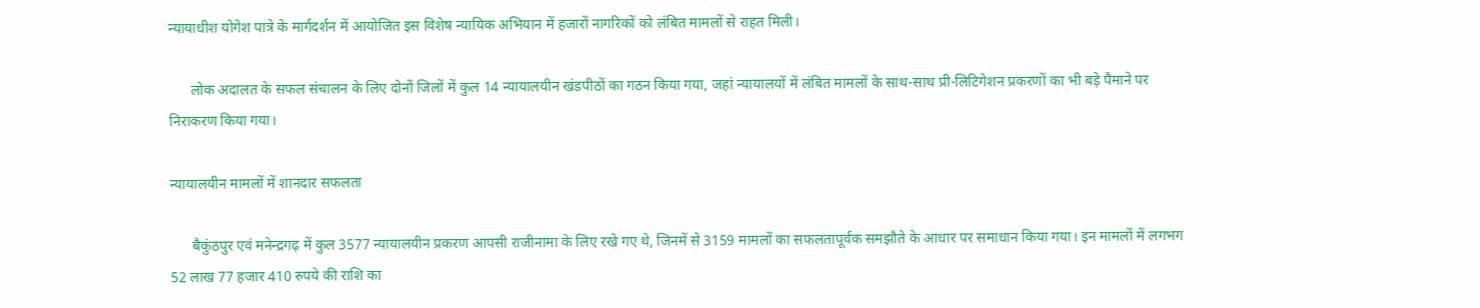न्यायाधीश योगेश पात्रे के मार्गदर्शन में आयोजित इस विशेष न्यायिक अभियान में हजारों नागरिकों को लंबित मामलों से राहत मिली।

      लोक अदालत के सफल संचालन के लिए दोनों जिलों में कुल 14 न्यायालयीन खंडपीठों का गठन किया गया, जहां न्यायालयों में लंबित मामलों के साथ-साथ प्री-लिटिगेशन प्रकरणों का भी बड़े पैमाने पर निराकरण किया गया।

न्यायालयीन मामलों में शानदार सफलता

      बैकुंठपुर एवं मनेन्द्रगढ़ में कुल 3577 न्यायालयीन प्रकरण आपसी राजीनामा के लिए रखे गए थे, जिनमें से 3159 मामलों का सफलतापूर्वक समझौते के आधार पर समाधान किया गया। इन मामलों में लगभग 52 लाख 77 हजार 410 रुपये की राशि का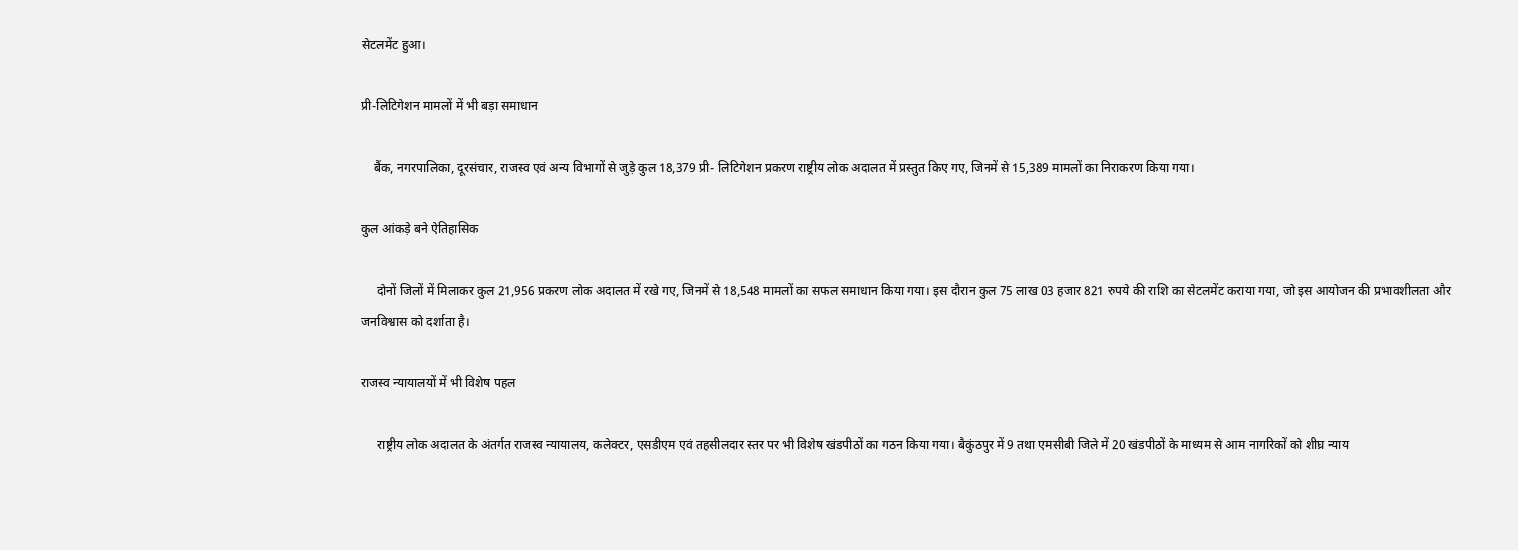सेटलमेंट हुआ।

प्री-लिटिगेशन मामलों में भी बड़ा समाधान

    बैंक, नगरपालिका, दूरसंचार, राजस्व एवं अन्य विभागों से जुड़े कुल 18,379 प्री- लिटिगेशन प्रकरण राष्ट्रीय लोक अदालत में प्रस्तुत किए गए, जिनमें से 15,389 मामलों का निराकरण किया गया।

कुल आंकड़े बने ऐतिहासिक

     दोनों जिलों में मिलाकर कुल 21,956 प्रकरण लोक अदालत में रखे गए, जिनमें से 18,548 मामलों का सफल समाधान किया गया। इस दौरान कुल 75 लाख 03 हजार 821 रुपये की राशि का सेटलमेंट कराया गया, जो इस आयोजन की प्रभावशीलता और जनविश्वास को दर्शाता है।

राजस्व न्यायालयों में भी विशेष पहल

     राष्ट्रीय लोक अदालत के अंतर्गत राजस्व न्यायालय, कलेक्टर, एसडीएम एवं तहसीलदार स्तर पर भी विशेष खंडपीठों का गठन किया गया। बैकुंठपुर में 9 तथा एमसीबी जिले में 20 खंडपीठों के माध्यम से आम नागरिकों को शीघ्र न्याय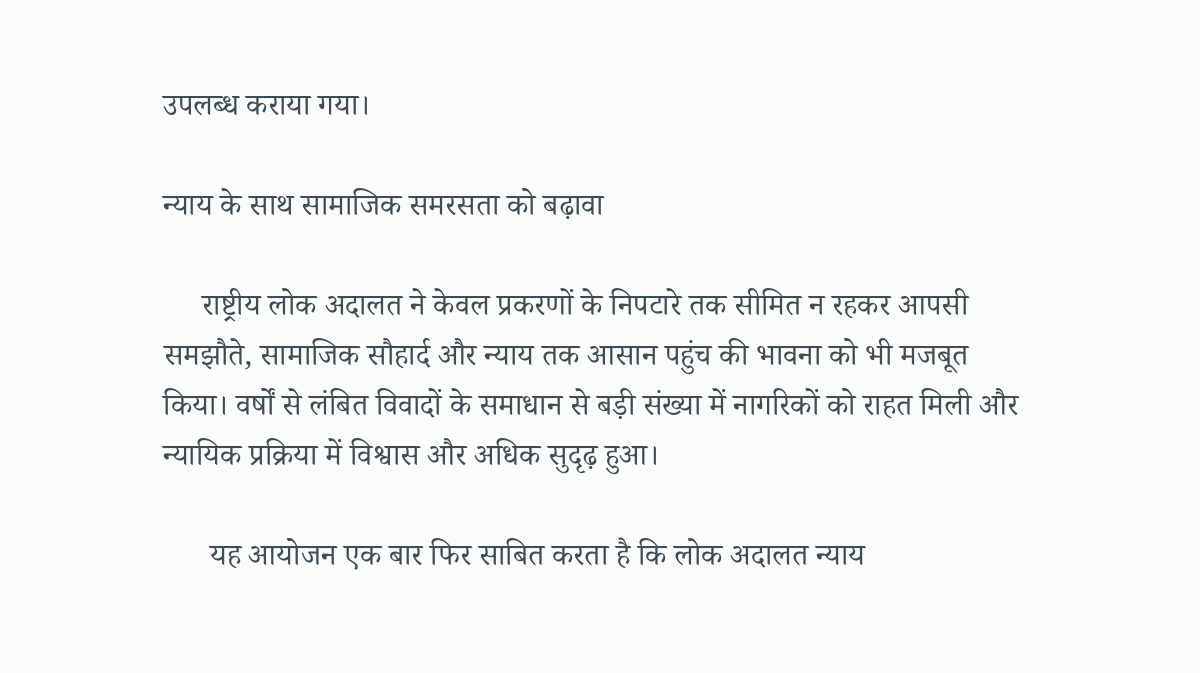उपलब्ध कराया गया।

न्याय के साथ सामाजिक समरसता को बढ़ावा

     राष्ट्रीय लोक अदालत ने केवल प्रकरणों के निपटारे तक सीमित न रहकर आपसी समझौते, सामाजिक सौहार्द और न्याय तक आसान पहुंच की भावना को भी मजबूत किया। वर्षों से लंबित विवादों के समाधान से बड़ी संख्या में नागरिकों को राहत मिली और न्यायिक प्रक्रिया में विश्वास और अधिक सुदृढ़ हुआ।

      यह आयोजन एक बार फिर साबित करता है कि लोक अदालत न्याय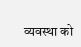व्यवस्था को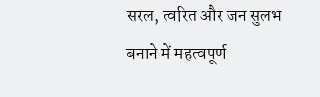सरल, त्वरित और जन सुलभ बनाने में महत्वपूर्ण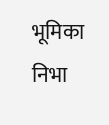भूमिका निभा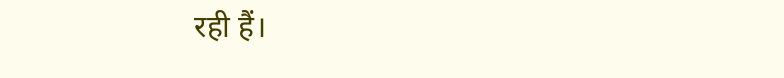रही हैं।